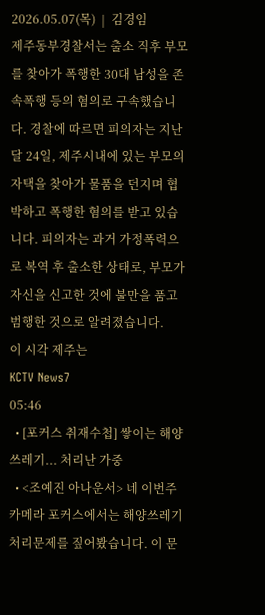2026.05.07(목)  |  김경임
제주동부경찰서는 출소 직후 부모를 찾아가 폭행한 30대 남성을 존속폭행 등의 혐의로 구속했습니다. 경찰에 따르면 피의자는 지난달 24일, 제주시내에 있는 부모의 자택을 찾아가 물품을 던지며 협박하고 폭행한 혐의를 받고 있습니다. 피의자는 과거 가정폭력으로 복역 후 출소한 상태로, 부모가 자신을 신고한 것에 불만을 품고 범행한 것으로 알려졌습니다.
이 시각 제주는
KCTV News7
05:46
  • [포커스 취재수첩] 쌓이는 해양쓰레기... 처리난 가중
  • <조예진 아나운서> 네 이번주 카메라 포커스에서는 해양쓰레기 처리문제를 짚어봤습니다. 이 문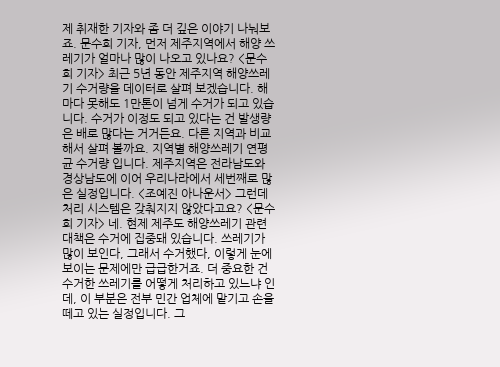제 취재한 기자와 좀 더 깊은 이야기 나눠보죠. 문수희 기자, 먼저 제주지역에서 해양 쓰레기가 얼마나 많이 나오고 있나요? <문수희 기자> 최근 5년 동안 제주지역 해양쓰레기 수거량을 데이터로 살펴 보겠습니다. 해마다 못해도 1만톤이 넘게 수거가 되고 있습니다. 수거가 이정도 되고 있다는 건 발생량은 배로 많다는 거거든요. 다른 지역과 비교해서 살펴 볼까요. 지역별 해양쓰레기 연평균 수거량 입니다. 제주지역은 전라남도와 경상남도에 이어 우리나라에서 세번째로 많은 실정입니다. <조예진 아나운서> 그런데 처리 시스템은 갖춰지지 않았다고요? <문수희 기자> 네. 현제 제주도 해양쓰레기 관련 대책은 수거에 집중돼 있습니다. 쓰레기가 많이 보인다, 그래서 수거했다, 이렇게 눈에 보이는 문제에만 급급한거죠. 더 중요한 건 수거한 쓰레기를 어떻게 처리하고 있느냐 인데, 이 부분은 전부 민간 업체에 맡기고 손을 떼고 있는 실정입니다. 그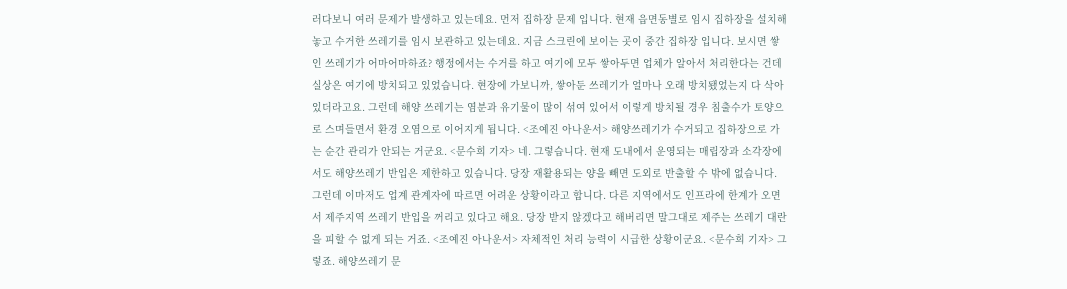러다보니 여러 문제가 발생하고 있는데요. 먼저 집하장 문제 입니다. 현재 읍면동별로 임시 집하장을 설치해 놓고 수거한 쓰레기를 임시 보관하고 있는데요. 지금 스크린에 보이는 곳이 중간 집하장 입니다. 보시면 쌓인 쓰레기가 어마어마하죠? 행정에서는 수거를 하고 여기에 모두 쌓아두면 업체가 알아서 처리한다는 건데 실상은 여기에 방치되고 있었습니다. 현장에 가보니까, 쌓아둔 쓰레기가 얼마나 오래 방치됐었는지 다 삭아있더라고요. 그런데 해양 쓰레기는 염분과 유기물이 많이 섞여 있어서 이렇게 방치될 경우 침출수가 토양으로 스며들면서 환경 오염으로 이어지게 됩니다. <조예진 아나운서> 해양쓰레기가 수거되고 집하장으로 가는 순간 관리가 안되는 거군요. <문수희 기자> 네. 그렇습니다. 현재 도내에서 운영되는 매립장과 소각장에서도 해양쓰레기 반입은 제한하고 있습니다. 당장 재활용되는 양을 빼면 도외로 반출할 수 밖에 없습니다. 그런데 이마저도 업계 관계자에 따르면 어려운 상황이라고 합니다. 다른 지역에서도 인프라에 한계가 오면서 제주지역 쓰레기 반입을 꺼리고 있다고 해요. 당장 받지 않겠다고 해버리면 말그대로 제주는 쓰레기 대란을 피할 수 없게 되는 거죠. <조예진 아나운서> 자체적인 처리 능력이 시급한 상황이군요. <문수희 기자> 그렇죠. 해양쓰레기 문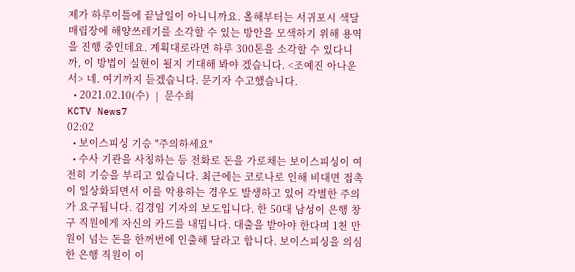제가 하루이틀에 끝날일이 아니니까요. 올해부터는 서귀포시 색달매립장에 해양쓰레기를 소각할 수 있는 방안을 모색하기 위해 용역을 진행 중인데요. 계획대로라면 하루 300톤을 소각할 수 있다니까, 이 방법이 실현이 될지 기대해 봐야 겠습니다. <조예진 아나운서> 네. 여기까지 듣겠습니다. 문기자 수고했습니다.
  • 2021.02.10(수)  |  문수희
KCTV News7
02:02
  • 보이스피싱 기승 "주의하세요"
  • 수사 기관을 사칭하는 등 전화로 돈을 가로채는 보이스피싱이 여전히 기승을 부리고 있습니다. 최근에는 코로나로 인해 비대면 접촉이 일상화되면서 이를 악용하는 경우도 발생하고 있어 각별한 주의가 요구됩니다. 김경임 기자의 보도입니다. 한 50대 남성이 은행 창구 직원에게 자신의 카드를 내밉니다. 대출을 받아야 한다며 1천 만원이 넘는 돈을 한꺼번에 인출해 달라고 합니다. 보이스피싱을 의심한 은행 직원이 이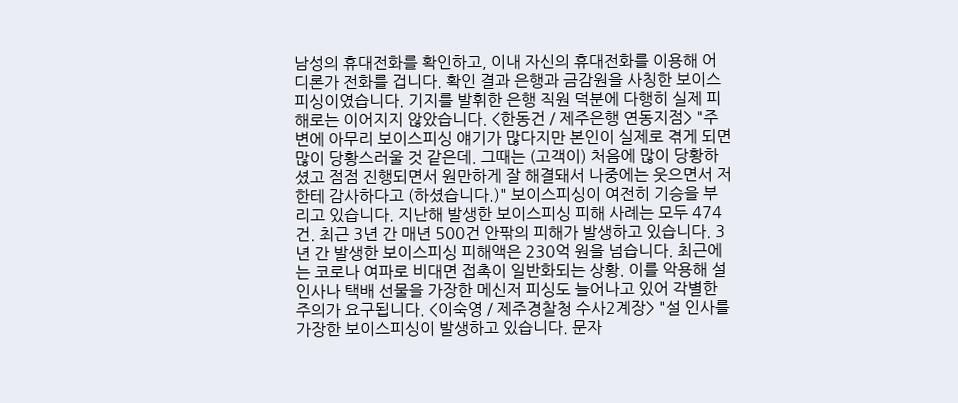남성의 휴대전화를 확인하고, 이내 자신의 휴대전화를 이용해 어디론가 전화를 겁니다. 확인 결과 은행과 금감원을 사칭한 보이스피싱이였습니다. 기지를 발휘한 은행 직원 덕분에 다행히 실제 피해로는 이어지지 않았습니다. <한동건 / 제주은행 연동지점> "주변에 아무리 보이스피싱 얘기가 많다지만 본인이 실제로 겪게 되면 많이 당황스러울 것 같은데. 그때는 (고객이) 처음에 많이 당황하셨고 점점 진행되면서 원만하게 잘 해결돼서 나중에는 웃으면서 저한테 감사하다고 (하셨습니다.)" 보이스피싱이 여전히 기승을 부리고 있습니다. 지난해 발생한 보이스피싱 피해 사례는 모두 474건. 최근 3년 간 매년 500건 안팎의 피해가 발생하고 있습니다. 3년 간 발생한 보이스피싱 피해액은 230억 원을 넘습니다. 최근에는 코로나 여파로 비대면 접촉이 일반화되는 상황. 이를 악용해 설 인사나 택배 선물을 가장한 메신저 피싱도 늘어나고 있어 각별한 주의가 요구됩니다. <이숙영 / 제주경찰청 수사2계장> "설 인사를 가장한 보이스피싱이 발생하고 있습니다. 문자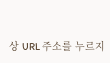상 URL 주소를 누르지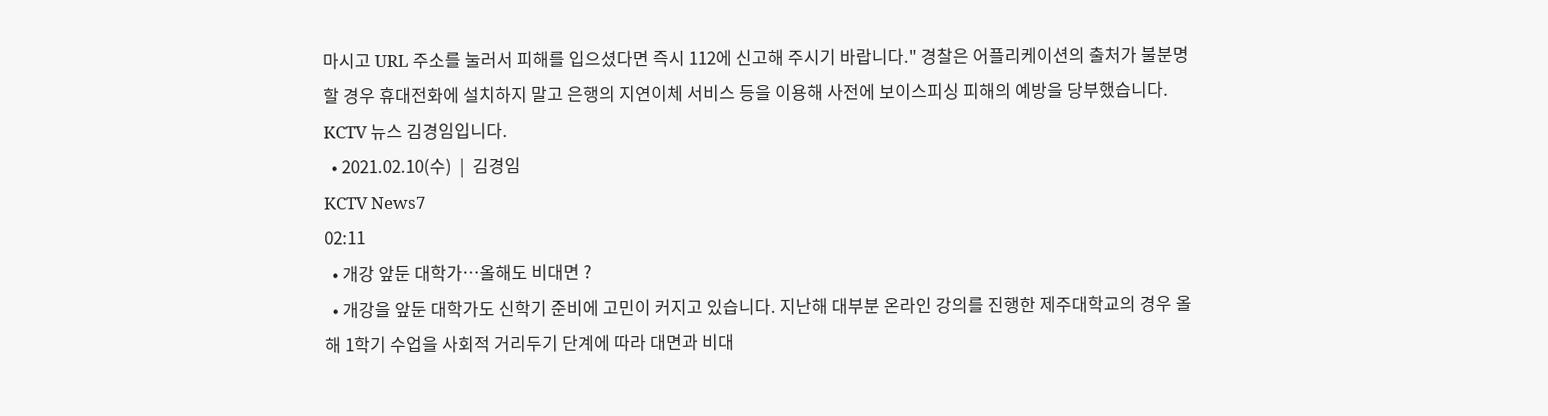마시고 URL 주소를 눌러서 피해를 입으셨다면 즉시 112에 신고해 주시기 바랍니다." 경찰은 어플리케이션의 출처가 불분명할 경우 휴대전화에 설치하지 말고 은행의 지연이체 서비스 등을 이용해 사전에 보이스피싱 피해의 예방을 당부했습니다. KCTV 뉴스 김경임입니다.
  • 2021.02.10(수)  |  김경임
KCTV News7
02:11
  • 개강 앞둔 대학가…올해도 비대면 ?
  • 개강을 앞둔 대학가도 신학기 준비에 고민이 커지고 있습니다. 지난해 대부분 온라인 강의를 진행한 제주대학교의 경우 올해 1학기 수업을 사회적 거리두기 단계에 따라 대면과 비대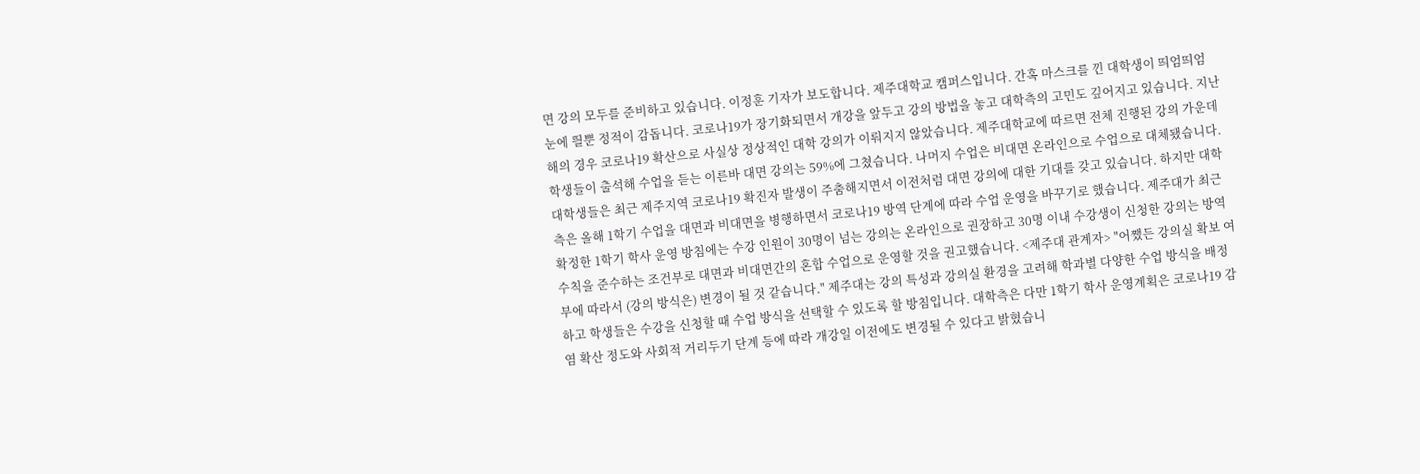면 강의 모두를 준비하고 있습니다. 이정훈 기자가 보도합니다. 제주대학교 캠퍼스입니다. 간혹 마스크를 낀 대학생이 띄엄띄엄 눈에 띌뿐 정적이 감돕니다. 코로나19가 장기화되면서 개강을 앞두고 강의 방법을 놓고 대학측의 고민도 깊어지고 있습니다. 지난해의 경우 코로나19 확산으로 사실상 정상적인 대학 강의가 이뤄지지 않았습니다. 제주대학교에 따르면 전체 진행된 강의 가운데 학생들이 출석해 수업을 듣는 이른바 대면 강의는 59%에 그쳤습니다. 나머지 수업은 비대면 온라인으로 수업으로 대체됐습니다. 대학생들은 최근 제주지역 코로나19 확진자 발생이 주춤해지면서 이전처럼 대면 강의에 대한 기대를 갖고 있습니다. 하지만 대학측은 올해 1학기 수업을 대면과 비대면을 병행하면서 코로나19 방역 단계에 따라 수업 운영을 바꾸기로 했습니다. 제주대가 최근 확정한 1학기 학사 운영 방침에는 수강 인원이 30명이 넘는 강의는 온라인으로 권장하고 30명 이내 수강생이 신청한 강의는 방역 수칙을 준수하는 조건부로 대면과 비대면간의 혼합 수업으로 운영할 것을 권고했습니다. <제주대 관계자> "어쨌든 강의실 확보 여부에 따라서 (강의 방식은) 변경이 될 것 같습니다." 제주대는 강의 특성과 강의실 환경을 고려해 학과별 다양한 수업 방식을 배정하고 학생들은 수강을 신청할 때 수업 방식을 선택할 수 있도록 할 방침입니다. 대학측은 다만 1학기 학사 운영계획은 코로나19 감염 확산 정도와 사회적 거리두기 단계 등에 따라 개강일 이전에도 변경될 수 있다고 밝혔습니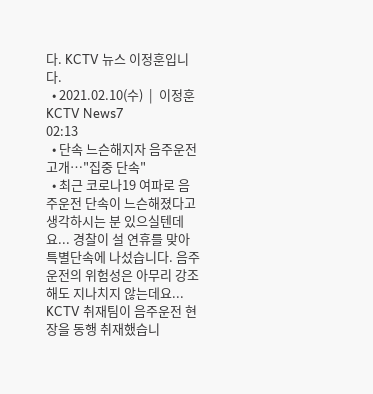다. KCTV 뉴스 이정훈입니다.
  • 2021.02.10(수)  |  이정훈
KCTV News7
02:13
  • 단속 느슨해지자 음주운전 고개…"집중 단속"
  • 최근 코로나19 여파로 음주운전 단속이 느슨해졌다고 생각하시는 분 있으실텐데요... 경찰이 설 연휴를 맞아 특별단속에 나섰습니다. 음주운전의 위험성은 아무리 강조해도 지나치지 않는데요... KCTV 취재팀이 음주운전 현장을 동행 취재했습니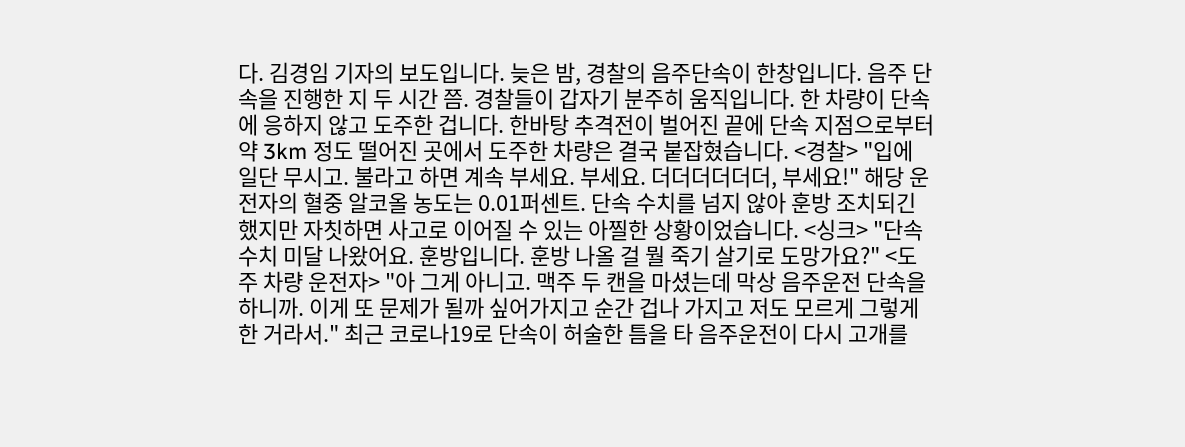다. 김경임 기자의 보도입니다. 늦은 밤, 경찰의 음주단속이 한창입니다. 음주 단속을 진행한 지 두 시간 쯤. 경찰들이 갑자기 분주히 움직입니다. 한 차량이 단속에 응하지 않고 도주한 겁니다. 한바탕 추격전이 벌어진 끝에 단속 지점으로부터 약 3km 정도 떨어진 곳에서 도주한 차량은 결국 붙잡혔습니다. <경찰> "입에 일단 무시고. 불라고 하면 계속 부세요. 부세요. 더더더더더더, 부세요!" 해당 운전자의 혈중 알코올 농도는 0.01퍼센트. 단속 수치를 넘지 않아 훈방 조치되긴 했지만 자칫하면 사고로 이어질 수 있는 아찔한 상황이었습니다. <싱크> "단속수치 미달 나왔어요. 훈방입니다. 훈방 나올 걸 뭘 죽기 살기로 도망가요?" <도주 차량 운전자> "아 그게 아니고. 맥주 두 캔을 마셨는데 막상 음주운전 단속을 하니까. 이게 또 문제가 될까 싶어가지고 순간 겁나 가지고 저도 모르게 그렇게 한 거라서." 최근 코로나19로 단속이 허술한 틈을 타 음주운전이 다시 고개를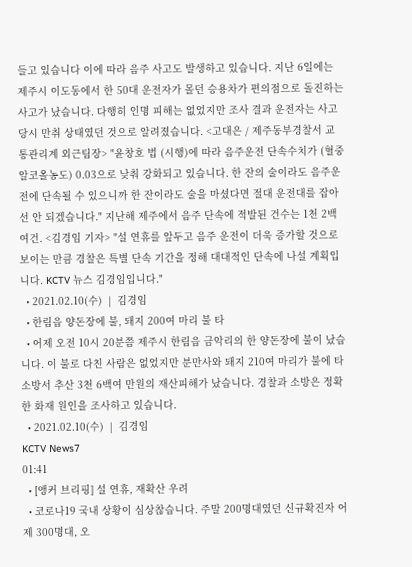들고 있습니다 이에 따라 음주 사고도 발생하고 있습니다. 지난 6일에는 제주시 이도동에서 한 50대 운전자가 몰던 승용차가 편의점으로 돌진하는 사고가 났습니다. 다행히 인명 피해는 없었지만 조사 결과 운전자는 사고 당시 만취 상태였던 것으로 알려졌습니다. <고대은 / 제주동부경찰서 교통관리계 외근팀장> "윤창호 법 (시행)에 따라 음주운전 단속수치가 (혈중알코올농도) 0.03으로 낮춰 강화되고 있습니다. 한 잔의 술이라도 음주운전에 단속될 수 있으니까 한 잔이라도 술을 마셨다면 절대 운전대를 잡아선 안 되겠습니다." 지난해 제주에서 음주 단속에 적발된 건수는 1천 2백 여건. <김경임 기자> "설 연휴를 앞두고 음주 운전이 더욱 증가할 것으로 보이는 만큼 경찰은 특별 단속 기간을 정해 대대적인 단속에 나설 계획입니다. KCTV 뉴스 김경임입니다."
  • 2021.02.10(수)  |  김경임
  • 한림읍 양돈장에 불, 돼지 200여 마리 불 타
  • 어제 오전 10시 20분쯤 제주시 한림읍 금악리의 한 양돈장에 불이 났습니다. 이 불로 다친 사람은 없었지만 분만사와 돼지 210여 마리가 불에 타 소방서 추산 3천 6백여 만원의 재산피해가 났습니다. 경찰과 소방은 정확한 화재 원인을 조사하고 있습니다.
  • 2021.02.10(수)  |  김경임
KCTV News7
01:41
  • [앵커 브리핑] 설 연휴, 재확산 우려
  • 코로나19 국내 상황이 심상찮습니다. 주말 200명대였던 신규확진자 어제 300명대, 오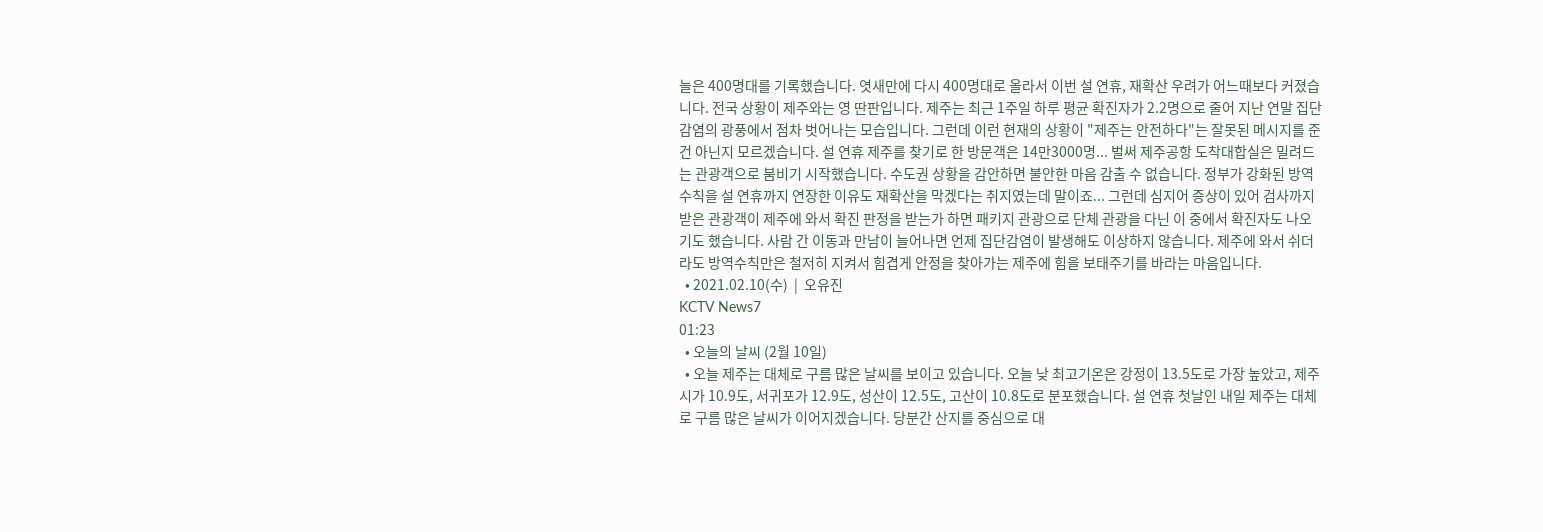늘은 400명대를 기록했습니다. 엿새만에 다시 400명대로 올라서 이번 설 연휴, 재확산 우려가 어느때보다 커졌습니다. 전국 상황이 제주와는 영 딴판입니다. 제주는 최근 1주일 하루 평균 확진자가 2.2명으로 줄어 지난 연말 집단감염의 광풍에서 점차 벗어나는 모습입니다. 그런데 이런 현재의 상황이 "제주는 안전하다"는 잘못된 메시지를 준 건 아닌지 모르겠습니다. 설 연휴 제주를 찾기로 한 방문객은 14만3000명... 벌써 제주공항 도착대합실은 밀려드는 관광객으로 붐비기 시작했습니다. 수도권 상황을 감안하면 불안한 마음 감출 수 없습니다. 정부가 강화된 방역수칙을 설 연휴까지 연장한 이유도 재확산을 막겠다는 취지였는데 말이죠... 그런데 심지어 증상이 있어 검사까지 받은 관광객이 제주에 와서 확진 판정을 받는가 하면 패키지 관광으로 단체 관광을 다닌 이 중에서 확진자도 나오기도 했습니다. 사람 간 이동과 만남이 늘어나면 언제 집단감염이 발생해도 이상하지 않습니다. 제주에 와서 쉬더라도 방역수칙만은 철저히 지켜서 힘겹게 안정을 찾아가는 제주에 힘을 보태주기를 바라는 마음입니다.
  • 2021.02.10(수)  |  오유진
KCTV News7
01:23
  • 오늘의 날씨 (2월 10일)
  • 오늘 제주는 대체로 구름 많은 날씨를 보이고 있습니다. 오늘 낮 최고기온은 강정이 13.5도로 가장 높았고, 제주시가 10.9도, 서귀포가 12.9도, 성산이 12.5도, 고산이 10.8도로 분포했습니다. 설 연휴 첫날인 내일 제주는 대체로 구름 많은 날씨가 이어지겠습니다. 당분간 산지를 중심으로 대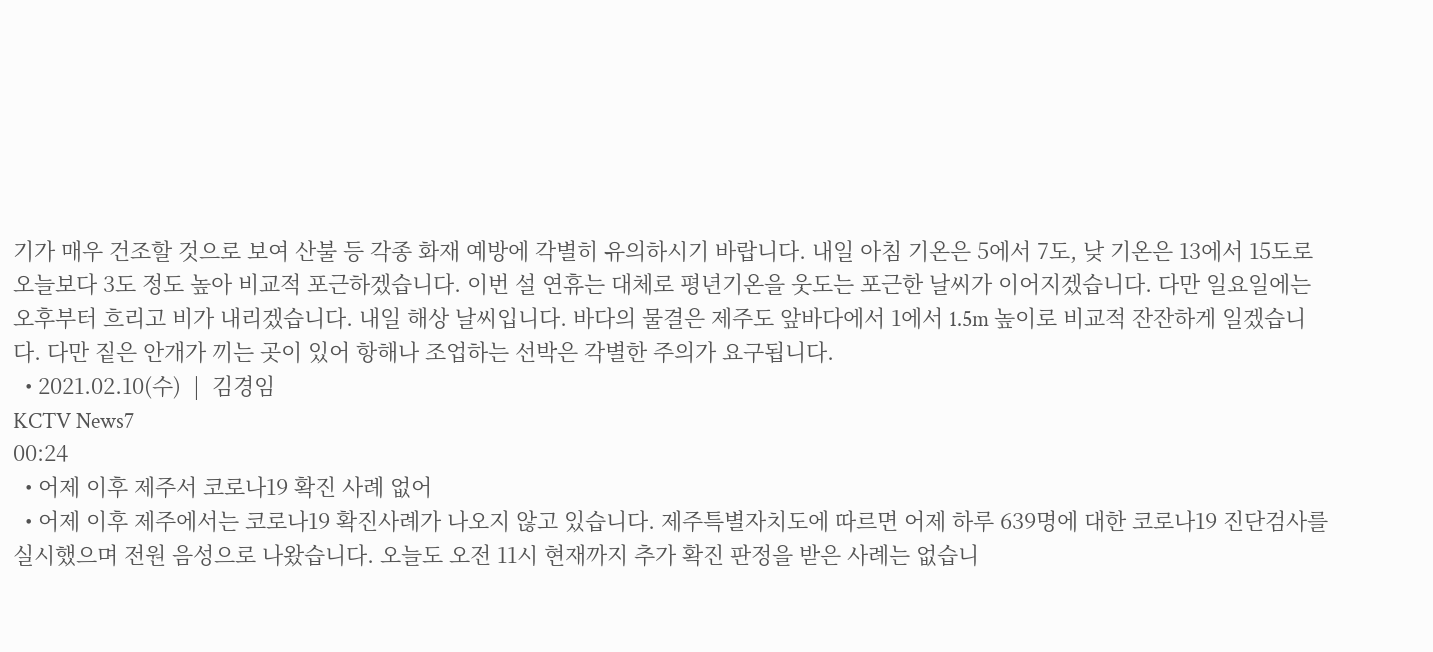기가 매우 건조할 것으로 보여 산불 등 각종 화재 예방에 각별히 유의하시기 바랍니다. 내일 아침 기온은 5에서 7도, 낮 기온은 13에서 15도로 오늘보다 3도 정도 높아 비교적 포근하겠습니다. 이번 설 연휴는 대체로 평년기온을 웃도는 포근한 날씨가 이어지겠습니다. 다만 일요일에는 오후부터 흐리고 비가 내리겠습니다. 내일 해상 날씨입니다. 바다의 물결은 제주도 앞바다에서 1에서 1.5m 높이로 비교적 잔잔하게 일겠습니다. 다만 짙은 안개가 끼는 곳이 있어 항해나 조업하는 선박은 각별한 주의가 요구됩니다.
  • 2021.02.10(수)  |  김경임
KCTV News7
00:24
  • 어제 이후 제주서 코로나19 확진 사례 없어
  • 어제 이후 제주에서는 코로나19 확진사례가 나오지 않고 있습니다. 제주특별자치도에 따르면 어제 하루 639명에 대한 코로나19 진단검사를 실시했으며 전원 음성으로 나왔습니다. 오늘도 오전 11시 현재까지 추가 확진 판정을 받은 사례는 없습니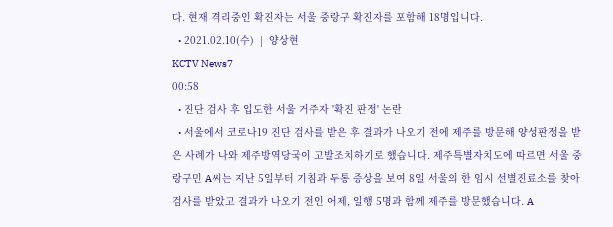다. 현재 격리중인 확진자는 서울 중랑구 확진자를 포함해 18명입니다.
  • 2021.02.10(수)  |  양상현
KCTV News7
00:58
  • 진단 검사 후 입도한 서울 거주자 '확진 판정' 논란
  • 서울에서 코로나19 진단 검사를 받은 후 결과가 나오기 전에 제주를 방문해 양성판정을 받은 사례가 나와 제주방역당국이 고발조치하기로 했습니다. 제주특별자치도에 따르면 서울 중랑구민 A씨는 지난 5일부터 기침과 두통 증상을 보여 8일 서울의 한 임시 선별진료소를 찾아 검사를 받았고 결과가 나오기 전인 어제, 일행 5명과 함께 제주를 방문했습니다. A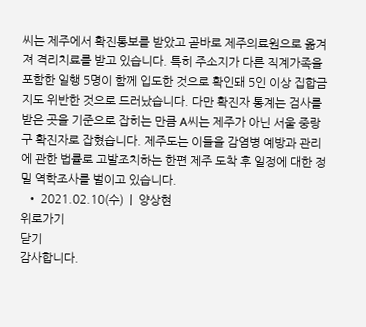씨는 제주에서 확진통보를 받았고 곧바로 제주의료원으로 옮겨져 격리치료를 받고 있습니다. 특히 주소지가 다른 직계가족을 포함한 일행 5명이 함께 입도한 것으로 확인돼 5인 이상 집합금지도 위반한 것으로 드러났습니다. 다만 확진자 통계는 검사를 받은 곳을 기준으로 잡히는 만큼 A씨는 제주가 아닌 서울 중랑구 확진자로 잡혔습니다. 제주도는 이들을 감염병 예방과 관리에 관한 법률로 고발조치하는 한편 제주 도착 후 일정에 대한 정밀 역학조사를 벌이고 있습니다.
  • 2021.02.10(수)  |  양상현
위로가기
닫기
감사합니다.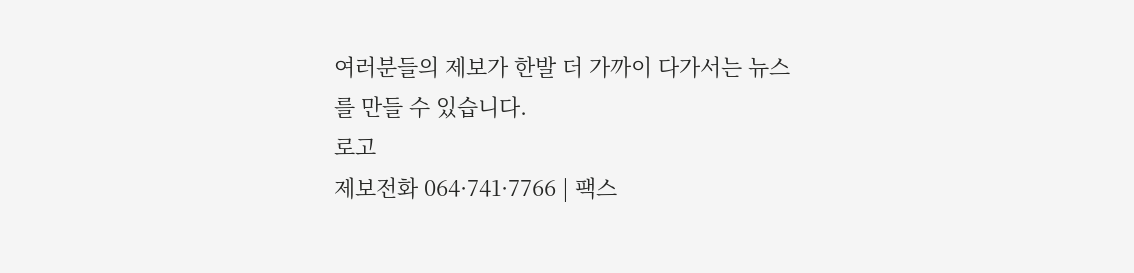여러분들의 제보가 한발 더 가까이 다가서는 뉴스를 만들 수 있습니다.
로고
제보전화 064·741·7766 | 팩스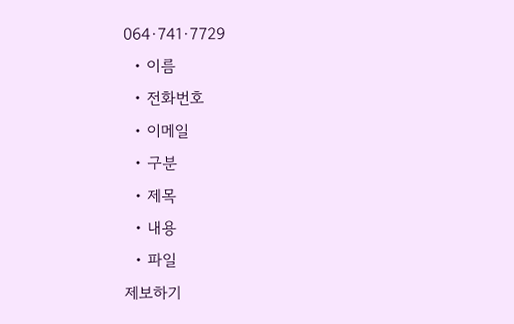064·741·7729
  • 이름
  • 전화번호
  • 이메일
  • 구분
  • 제목
  • 내용
  • 파일
제보하기